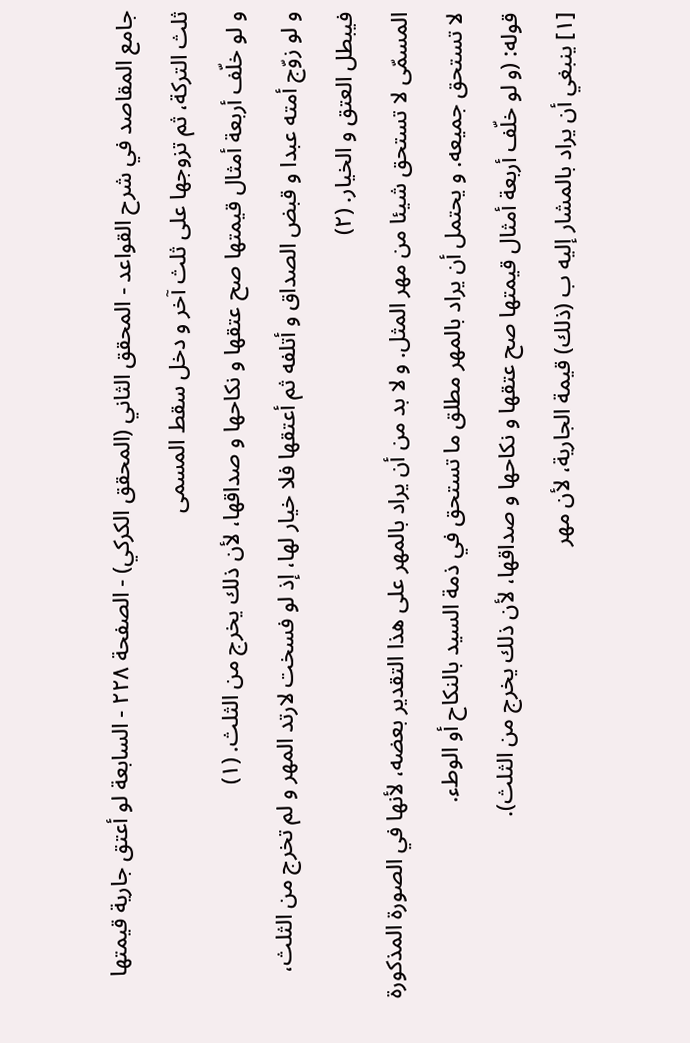جامع المقاصد في شرح القواعد - المحقق الثاني (المحقق الكركي) - الصفحة ٢٢٨ - السابعة لو أعتق جارية قيمتها ثلث التركة، ثم تزوجها على ثلث آخر و دخل سقط المسمى
و لو خلّف أربعة أمثال قيمتها صح عتقها و نكاحها و صداقها، لأن ذلك يخرج من الثلث. (١)
و لو زوّج أمته عبدا و قبض الصداق و أتلفه ثم أعتقها فلا خيار لها، إذ لو فسخت لارتد المهر و لم تخرج من الثلث، فيبطل العتق و الخيار. (٢)
المسمّى لا تستحق شيئا من مهر المثل. و لا بد من أن يراد بالمهر على هذا التقدير بعضه، لأنها في الصورة المذكورة لا تستحق جميعه. و يحتمل أن يراد بالمهر مطلق ما تستحق في ذمة السيد بالنكاح أو الوطء.
قوله: (و لو خلّف أربعة أمثال قيمتها صح عتقها و نكاحها و صداقها، لأن ذلك يخرج من الثلث).
[١] ينبغي أن يراد بالمشار إليه ب (ذلك) قيمة الجارية، لأن مهر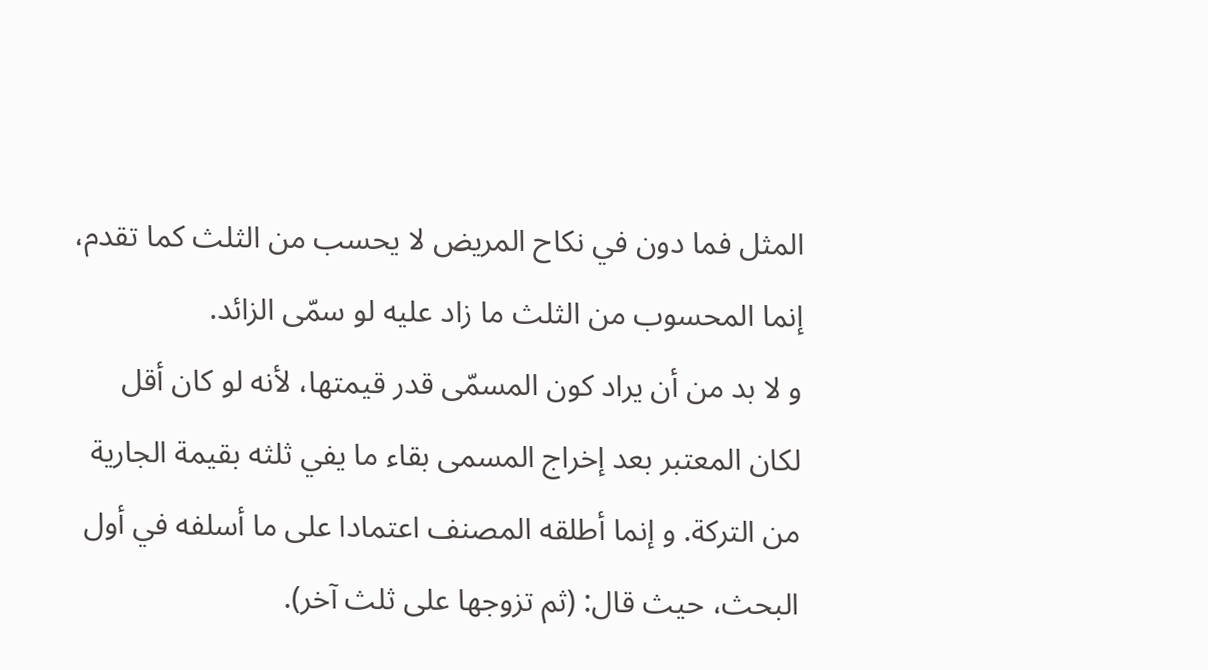المثل فما دون في نكاح المريض لا يحسب من الثلث كما تقدم، إنما المحسوب من الثلث ما زاد عليه لو سمّى الزائد.
و لا بد من أن يراد كون المسمّى قدر قيمتها، لأنه لو كان أقل لكان المعتبر بعد إخراج المسمى بقاء ما يفي ثلثه بقيمة الجارية من التركة. و إنما أطلقه المصنف اعتمادا على ما أسلفه في أول البحث، حيث قال: (ثم تزوجها على ثلث آخر).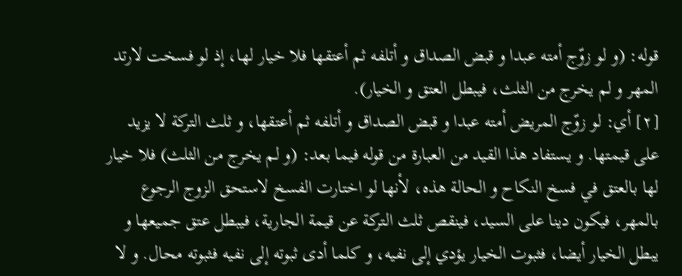قوله: (و لو زوّج أمته عبدا و قبض الصداق و أتلفه ثم أعتقها فلا خيار لها، إذ لو فسخت لارتد المهر و لم يخرج من الثلث، فيبطل العتق و الخيار).
[٢] أي: لو زوّج المريض أمته عبدا و قبض الصداق و أتلفه ثم أعتقها، و ثلث التركة لا يزيد على قيمتها. و يستفاد هذا القيد من العبارة من قوله فيما بعد: (و لم يخرج من الثلث) فلا خيار لها بالعتق في فسخ النكاح و الحالة هذه، لأنها لو اختارت الفسخ لاستحق الزوج الرجوع بالمهر، فيكون دينا على السيد، فينقص ثلث التركة عن قيمة الجارية، فيبطل عتق جميعها و يبطل الخيار أيضا، فثبوت الخيار يؤدي إلى نفيه، و كلما أدى ثبوته إلى نفيه فثبوته محال. و لا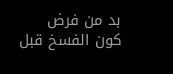بد من فرض كون الفسخ قبل